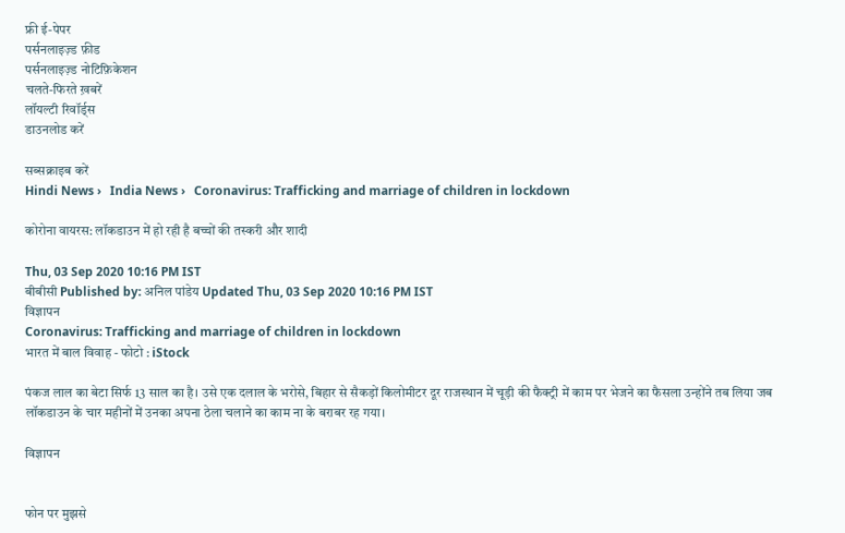फ्री ई-पेपर
पर्सनलाइज़्ड फ़ीड
पर्सनलाइज़्ड नोटिफ़िकेशन
चलते-फिरते ख़बरें
लॉयल्टी रिवॉर्ड्स
डाउनलोड करें

सब्सक्राइब करें
Hindi News ›   India News ›   Coronavirus: Trafficking and marriage of children in lockdown

कोरोना वायरस: लॉकडाउन में हो रही है बच्चों की तस्करी और शादी

Thu, 03 Sep 2020 10:16 PM IST
बीबीसी Published by: अनिल पांडेय Updated Thu, 03 Sep 2020 10:16 PM IST
विज्ञापन
Coronavirus: Trafficking and marriage of children in lockdown
भारत में बाल विवाह - फोटो : iStock

पंकज लाल का बेटा सिर्फ 13 साल का है। उसे एक दलाल के भरोसे, बिहार से सैकड़ों किलोमीटर दूर राजस्थान में चूड़ी की फैक्ट्री में काम पर भेजने का फैसला उन्होंने तब लिया जब लॉकडाउन के चार महीनों में उनका अपना ठेला चलाने का काम ना के बराबर रह गया।

विज्ञापन


फोन पर मुझसे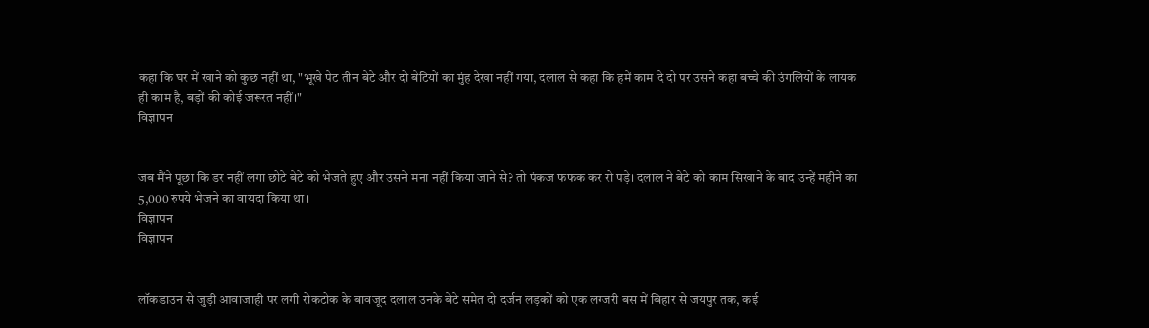कहा कि घर में खाने को कुछ नहीं था, "भूखे पेट तीन बेटे और दो बेटियों का मुंह देखा नहीं गया, दलाल से कहा कि हमें काम दे दो पर उसने कहा बच्चे की उंगलियों के लायक ही काम है, बड़ों की कोई जरूरत नहीं।"
विज्ञापन


जब मैंने पूछा कि डर नहीं लगा छोटे बेटे को भेजते हुए और उसने मना नहीं किया जाने से? तो पंकज फफक कर रो पड़े। दलाल ने बेटे को काम सिखाने के बाद उन्हें महीने का 5,000 रुपये भेजने का वायदा किया था।
विज्ञापन
विज्ञापन


लॉकडाउन से जुड़ी आवाजाही पर लगी रोकटोक के बावजूद दलाल उनके बेटे समेत दो दर्जन लड़कों को एक लग्जरी बस में बिहार से जयपुर तक, कई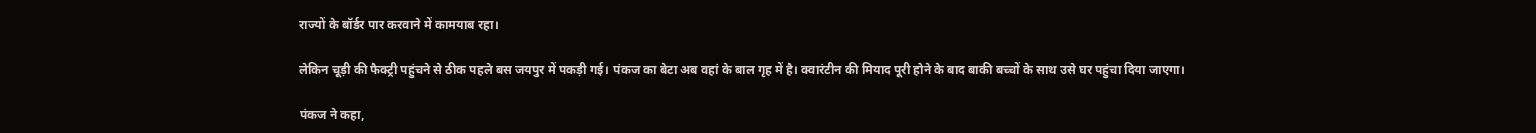राज्यों के बॉर्डर पार करवाने में कामयाब रहा।

लेकिन चूड़ी की फैक्ट्री पहुंचने से ठीक पहले बस जयपुर में पकड़ी गई। पंकज का बेटा अब वहां के बाल गृह में है। क्वारंटीन की मियाद पूरी होने के बाद बाकी बच्चों के साथ उसे घर पहुंचा दिया जाएगा।

पंकज ने कहा,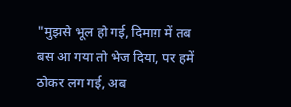"मुझसे भूल हो गई, दिमाग़ में तब बस आ गया तो भेज दिया, पर हमें ठोकर लग गई, अब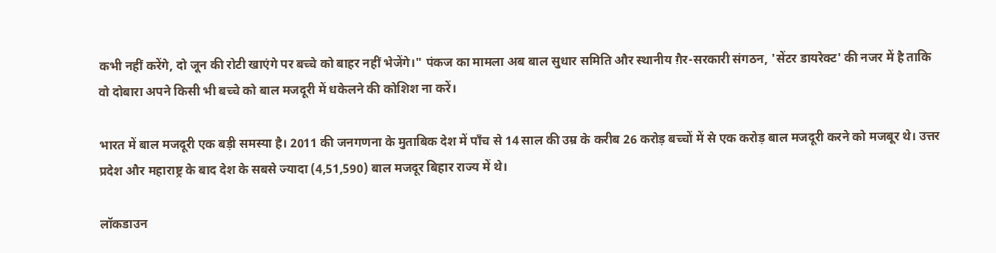कभी नहीं करेंगे, दो जून की रोटी खाएंगे पर बच्चे को बाहर नहीं भेजेंगे।" पंकज का मामला अब बाल सुधार समिति और स्थानीय ग़ैर-सरकारी संगठन, 'सेंटर डायरेक्ट' की नजर में है ताकि वो दोबारा अपने किसी भी बच्चे को बाल मजदूरी में धकेलने की कोशिश ना करें।

भारत में बाल मजदूरी एक बड़ी समस्या है। 2011 की जनगणना के मुताबिक देश में पाँच से 14 साल की उम्र के करीब 26 करोड़ बच्चों में से एक करोड़ बाल मजदूरी करने को मजबूर थे। उत्तर प्रदेश और महाराष्ट्र के बाद देश के सबसे ज्यादा (4,51,590) बाल मजदूर बिहार राज्य में थे।

लॉकडाउन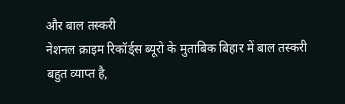और बाल तस्करी
नेशनल क्राइम रिकॉर्ड्स ब्यूरो के मुताबिक बिहार में बाल तस्करी बहुत व्याप्त है,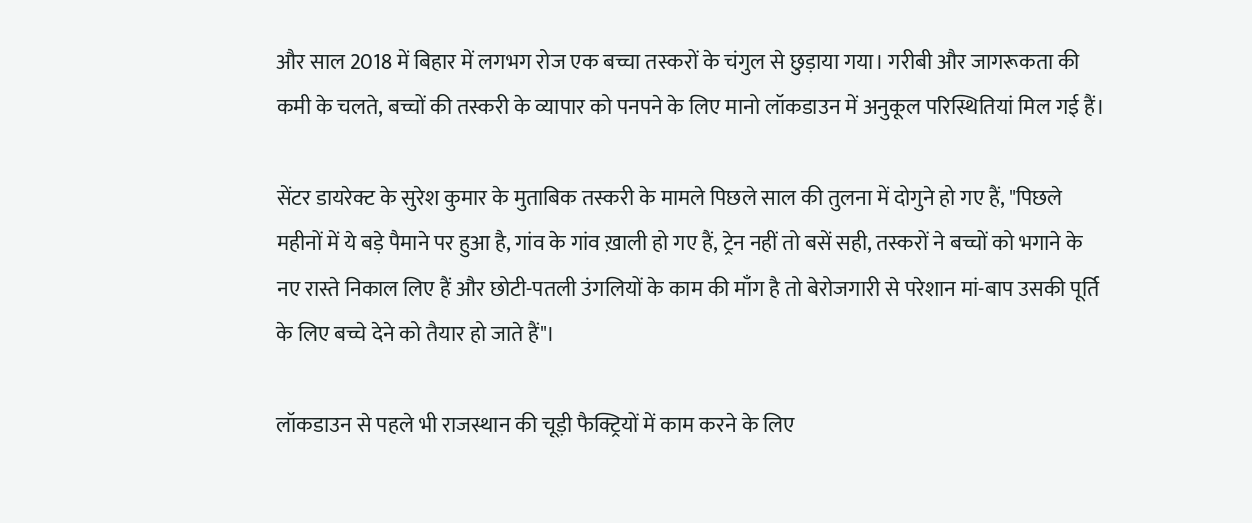और साल 2018 में बिहार में लगभग रोज एक बच्चा तस्करों के चंगुल से छुड़ाया गया। गरीबी और जागरूकता की कमी के चलते, बच्चों की तस्करी के व्यापार को पनपने के लिए मानो लॉकडाउन में अनुकूल परिस्थितियां मिल गई हैं।

सेंटर डायरेक्ट के सुरेश कुमार के मुताबिक तस्करी के मामले पिछले साल की तुलना में दोगुने हो गए हैं, "पिछले महीनों में ये बड़े पैमाने पर हुआ है, गांव के गांव ख़ाली हो गए हैं, ट्रेन नहीं तो बसें सही, तस्करों ने बच्चों को भगाने के नए रास्ते निकाल लिए हैं और छोटी-पतली उंगलियों के काम की माँग है तो बेरोजगारी से परेशान मां-बाप उसकी पूर्ति के लिए बच्चे देने को तैयार हो जाते हैं"।

लॉकडाउन से पहले भी राजस्थान की चूड़ी फैक्ट्रियों में काम करने के लिए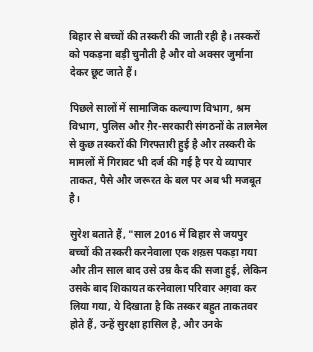बिहार से बच्चों की तस्करी की जाती रही है। तस्करों को पकड़ना बड़ी चुनौती है और वो अक्सर जुर्माना देकर छूट जाते हैं।

पिछले सालों में सामाजिक कल्याण विभाग, श्रम विभाग, पुलिस और ग़ैर-सरकारी संगठनों के तालमेल से कुछ तस्करों की गिरफ्तारी हुई है और तस्करी के मामलों में गिरावट भी दर्ज की गई है पर ये व्यापार ताकत, पैसे और जरूरत के बल पर अब भी मजबूत है।

सुरेश बताते हैं, "साल 2016 में बिहार से जयपुर बच्चों की तस्करी करनेवाला एक शख़्स पकड़ा गया और तीन साल बाद उसे उम्र कैद की सजा हुई, लेकिन उसके बाद शिकायत करनेवाला परिवार अग़वा कर लिया गया, ये दिखाता है कि तस्कर बहुत ताकतवर होते हैं, उन्हें सुरक्षा हासिल है, और उनके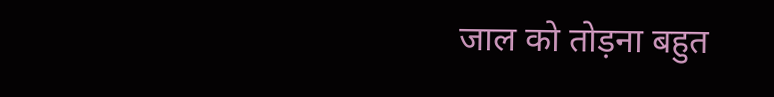जाल को तोड़ना बहुत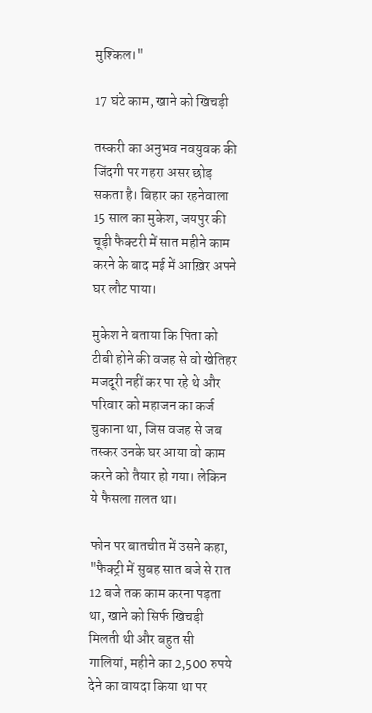मुश्किल।"

17 घंटे काम, खाने को खिचड़ी

तस्करी का अनुभव नवयुवक की जिंदगी पर गहरा असर छोड़ सकता है। बिहार का रहनेवाला 15 साल का मुकेश, जयपुर की चूड़ी फैक्टरी में सात महीने काम करने के बाद मई में आख़िर अपने घर लौट पाया।

मुकेश ने बताया कि पिता को टीबी होने की वजह से वो खेतिहर मजदूरी नहीं कर पा रहे थे और परिवार को महाजन का कर्ज चुकाना था, जिस वजह से जब तस्कर उनके घर आया वो काम करने को तैयार हो गया। लेकिन ये फैसला ग़लत था।

फोन पर बातचीत में उसने कहा, "फैक्ट्री में सुबह सात बजे से रात 12 बजे तक काम करना पड़ता था, खाने को सिर्फ खिचड़ी मिलती थी और बहुत सी गालियां, महीने का 2,500 रुपये देने का वायदा किया था पर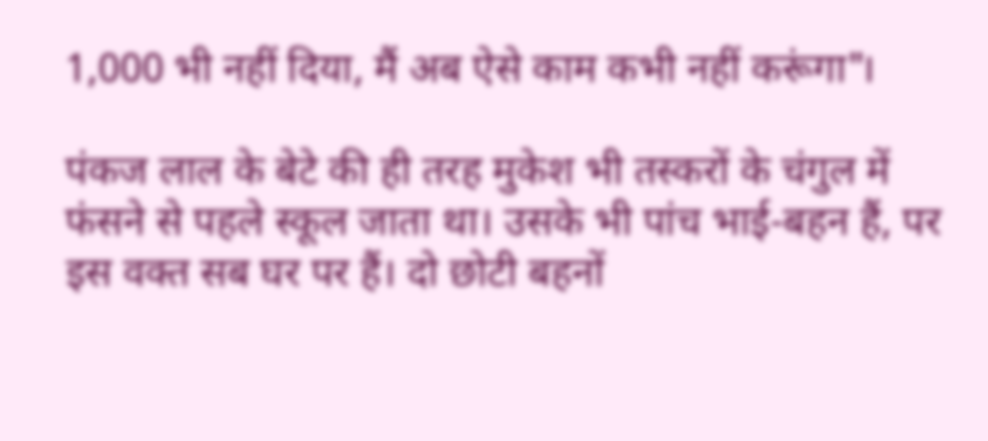1,000 भी नहीं दिया, मैं अब ऐसे काम कभी नहीं करूंगा"।

पंकज लाल के बेटे की ही तरह मुकेश भी तस्करों के चंगुल में फंसने से पहले स्कूल जाता था। उसके भी पांच भाई-बहन हैं, पर इस वक्त सब घर पर हैं। दो छोटी बहनों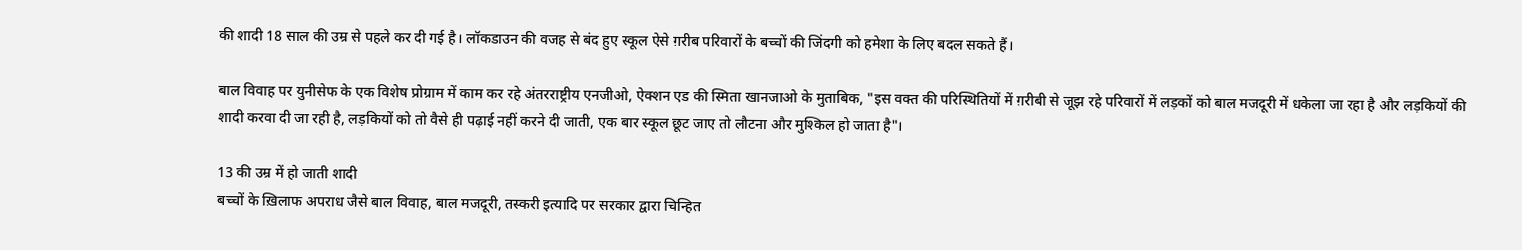की शादी 18 साल की उम्र से पहले कर दी गई है। लॉकडाउन की वजह से बंद हुए स्कूल ऐसे ग़रीब परिवारों के बच्चों की जिंदगी को हमेशा के लिए बदल सकते हैं।

बाल विवाह पर युनीसेफ के एक विशेष प्रोग्राम में काम कर रहे अंतरराष्ट्रीय एनजीओ, ऐक्शन एड की स्मिता खानजाओ के मुताबिक, "इस वक्त की परिस्थितियों में ग़रीबी से जूझ रहे परिवारों में लड़कों को बाल मजदूरी में धकेला जा रहा है और लड़कियों की शादी करवा दी जा रही है, लड़कियों को तो वैसे ही पढ़ाई नहीं करने दी जाती, एक बार स्कूल छूट जाए तो लौटना और मुश्किल हो जाता है"।

13 की उम्र में हो जाती शादी
बच्चों के ख़िलाफ अपराध जैसे बाल विवाह, बाल मजदूरी, तस्करी इत्यादि पर सरकार द्वारा चिन्हित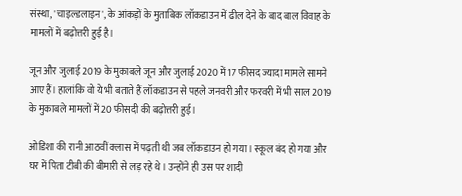संस्था, 'चाइल्डलाइन', के आंकड़ों के मुताबिक लॉकडाउन में ढील देने के बाद बाल विवाह के मामलों में बढ़ोत्तरी हुई है।

जून और जुलाई 2019 के मुकाबले जून और जुलाई 2020 में 17 फीसद ज्यादा मामले सामने आए हैं। हालांकि वो ये भी बताते हैं लॉकडाउन से पहले जनवरी और फरवरी में भी साल 2019 के मुकाबले मामलों में 20 फीसदी की बढ़ोत्तरी हुई।

ओडिशा की रानी आठवीं क्लास में पढ़ती थी जब लॉकडाउन हो गया। स्कूल बंद हो गया और घर में पिता टीबी की बीमारी से लड़ रहे थे। उन्होंने ही उस पर शादी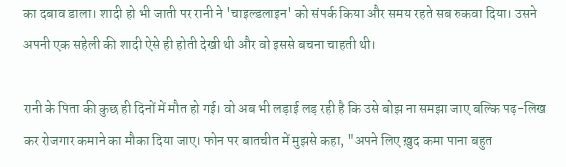का दबाव डाला। शादी हो भी जाती पर रानी ने 'चाइल्डलाइन' को संपर्क किया और समय रहते सब रुकवा दिया। उसने अपनी एक सहेली की शादी ऐसे ही होती देखी थी और वो इससे बचना चाहती थी।

रानी के पिता की कुछ ही दिनों में मौत हो गई। वो अब भी लड़ाई लड़ रही है कि उसे बोझ ना समझा जाए बल्कि पढ़-लिख कर रोजगार कमाने का मौका दिया जाए। फोन पर बातचीत में मुझसे कहा, "अपने लिए ख़ुद कमा पाना बहुत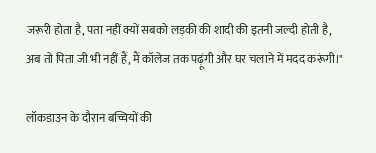जरूरी होता है, पता नहीं क्यों सबको लड़की की शादी की इतनी जल्दी होती है, अब तो पिता जी भी नहीं हैं, मैं कॉलेज तक पढ़ूंगी और घर चलाने में मदद करूंगी।"

लॉकडाउन के दौरान बच्चियों की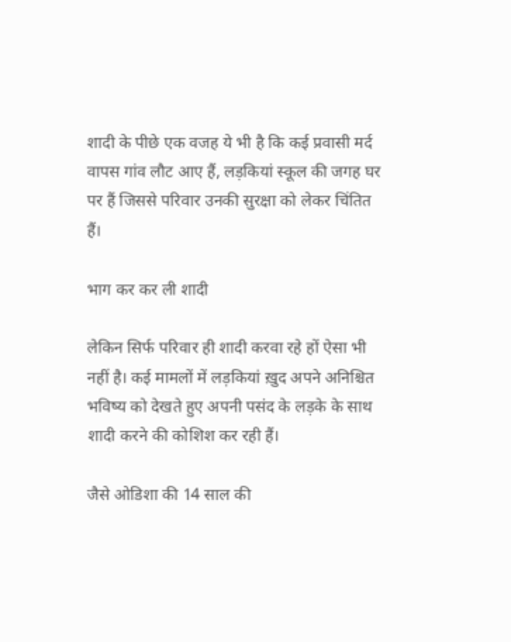शादी के पीछे एक वजह ये भी है कि कई प्रवासी मर्द वापस गांव लौट आए हैं, लड़कियां स्कूल की जगह घर पर हैं जिससे परिवार उनकी सुरक्षा को लेकर चिंतित हैं।

भाग कर कर ली शादी

लेकिन सिर्फ परिवार ही शादी करवा रहे हों ऐसा भी नहीं है। कई मामलों में लड़कियां ख़ुद अपने अनिश्चित भविष्य को देखते हुए अपनी पसंद के लड़के के साथ शादी करने की कोशिश कर रही हैं।

जैसे ओडिशा की 14 साल की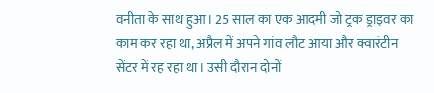वनीता के साथ हुआ। 25 साल का एक आदमी जो ट्रक ड्राइवर का काम कर रहा था, अप्रैल में अपने गांव लौट आया और क्वारंटीन सेंटर में रह रहा था। उसी दौरान दोनों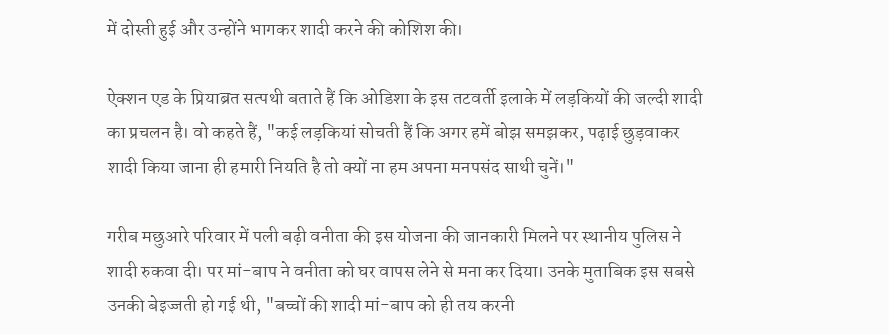में दोस्ती हुई और उन्होंने भागकर शादी करने की कोशिश की।

ऐक्शन एड के प्रियाब्रत सत्पथी बताते हैं कि ओडिशा के इस तटवर्ती इलाके में लड़कियों की जल्दी शादी का प्रचलन है। वो कहते हैं, "कई लड़कियां सोचती हैं कि अगर हमें बोझ समझकर, पढ़ाई छुड़वाकर शादी किया जाना ही हमारी नियति है तो क्यों ना हम अपना मनपसंद साथी चुनें।"

गरीब मछुआरे परिवार में पली बढ़ी वनीता की इस योजना की जानकारी मिलने पर स्थानीय पुलिस ने शादी रुकवा दी। पर मां-बाप ने वनीता को घर वापस लेने से मना कर दिया। उनके मुताबिक इस सबसे उनकी बेइज्जती हो गई थी, "बच्चों की शादी मां-बाप को ही तय करनी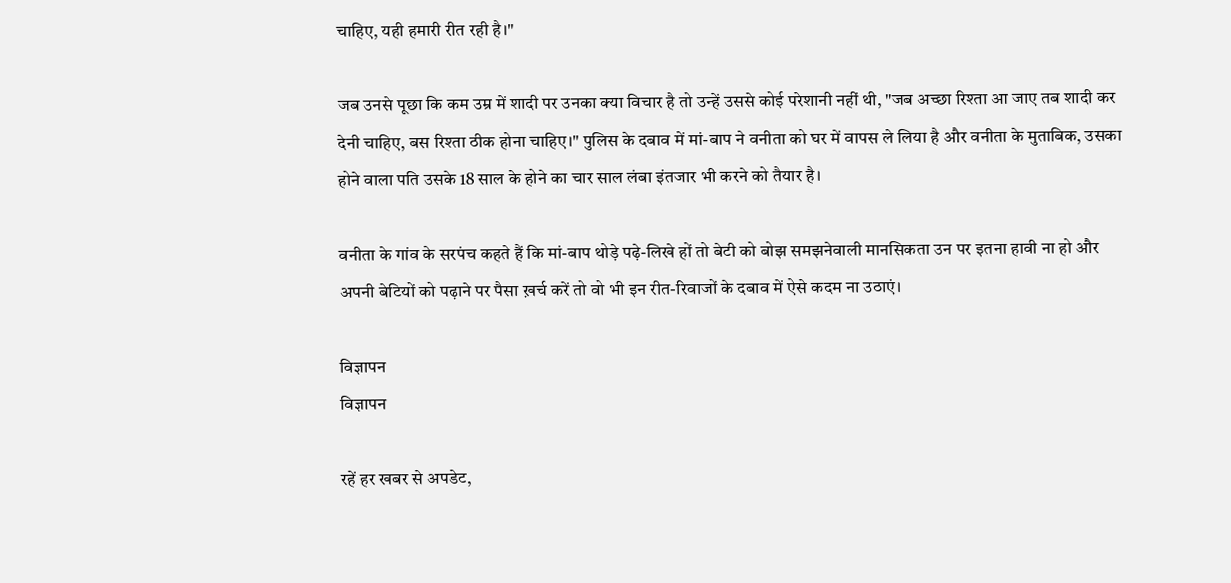चाहिए, यही हमारी रीत रही है।"

जब उनसे पूछा कि कम उम्र में शादी पर उनका क्या विचार है तो उन्हें उससे कोई परेशानी नहीं थी, "जब अच्छा रिश्ता आ जाए तब शादी कर देनी चाहिए, बस रिश्ता ठीक होना चाहिए।" पुलिस के दबाव में मां-बाप ने वनीता को घर में वापस ले लिया है और वनीता के मुताबिक, उसका होने वाला पति उसके 18 साल के होने का चार साल लंबा इंतजार भी करने को तैयार है।

वनीता के गांव के सरपंच कहते हैं कि मां-बाप थोड़े पढ़े-लिखे हों तो बेटी को बोझ समझनेवाली मानसिकता उन पर इतना हावी ना हो और अपनी बेटियों को पढ़ाने पर पैसा ख़र्च करें तो वो भी इन रीत-रिवाजों के दबाव में ऐसे कदम ना उठाएं।

विज्ञापन
विज्ञापन

रहें हर खबर से अपडेट,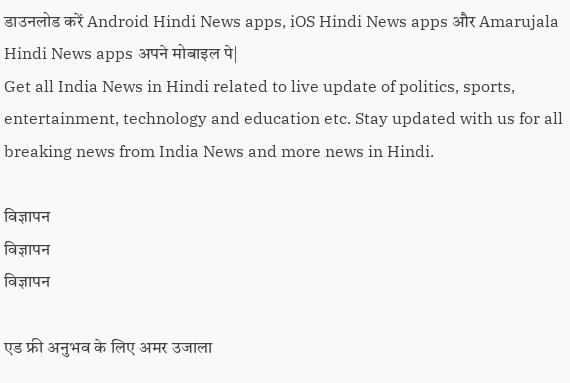डाउनलोड करें Android Hindi News apps, iOS Hindi News apps और Amarujala Hindi News apps अपने मोबाइल पे|
Get all India News in Hindi related to live update of politics, sports, entertainment, technology and education etc. Stay updated with us for all breaking news from India News and more news in Hindi.

विज्ञापन
विज्ञापन
विज्ञापन

एड फ्री अनुभव के लिए अमर उजाला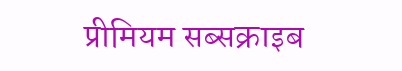प्रीमियम सब्सक्राइब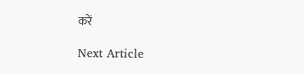करें

Next Article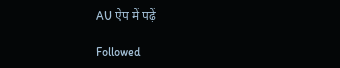AU ऐप में पढ़ें

Followed